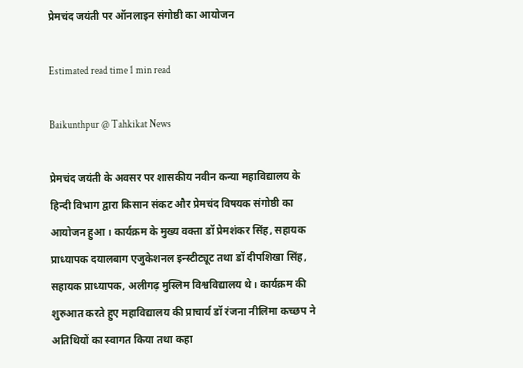प्रेमचंद जयंती पर ऑनलाइन संगोष्ठी का आयोजन

Estimated read time 1 min read

Baikunthpur @ Tahkikat News

प्रेमचंद जयंती के अवसर पर शासकीय नवीन कन्या महाविद्यालय के हिन्दी विभाग द्वारा किसान संकट और प्रेमचंद विषयक संगोष्ठी का आयोजन हुआ । कार्यक्रम के मुख्य वक्ता डॉ प्रेमशंकर सिंह, सहायक प्राध्यापक दयालबाग एजुकेशनल इन्स्टीट्यूट तथा डॉ दीपशिखा सिंह, सहायक प्राध्यापक, अलीगढ़ मुस्लिम विश्वविद्यालय थे। कार्यक्रम की शुरुआत करते हुए महाविद्यालय की प्राचार्य डॉ रंजना नीलिमा कच्छप ने अतिथियों का स्वागत किया तथा कहा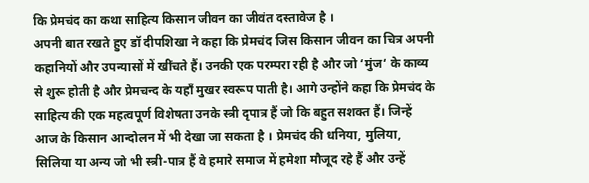कि प्रेमचंद का कथा साहित्य किसान जीवन का जीवंत दस्तावेज है ।
अपनी बात रखते हुए डॉ दीपशिखा ने कहा कि प्रेमचंद जिस किसान जीवन का चित्र अपनी कहानियों और उपन्यासों में खींचते हैं। उनकी एक परम्परा रही है और जो ‘मुंज‘ के काव्य से शुरू होती है और प्रेमचन्द के यहाँ मुखर स्वरूप पाती है। आगे उन्होंने कहा कि प्रेमचंद के साहित्य की एक महत्वपूर्ण विशेषता उनके स्त्री दृपात्र हैं जो कि बहुत सशक्त हैं। जिन्हें आज के किसान आन्दोलन में भी देखा जा सकता है । प्रेमचंद की धनिया, मुलिया, सिलिया या अन्य जो भी स्त्री-पात्र हैं वे हमारे समाज में हमेशा मौजूद रहे हैं और उन्हें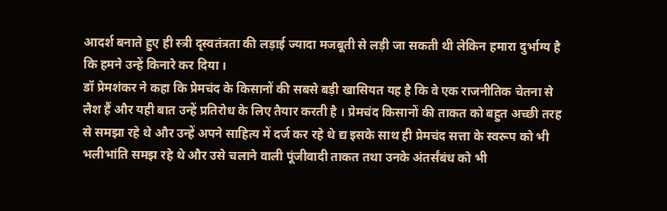आदर्श बनाते हुए ही स्त्री दृस्वतंत्रता की लड़ाई ज्यादा मजबूती से लड़ी जा सकती थी लेकिन हमारा दुर्भाग्य है कि हमने उन्हें किनारे कर दिया ।
डॉ प्रेमशंकर ने कहा कि प्रेमचंद के किसानों की सबसे बड़ी खासियत यह है कि वे एक राजनीतिक चेतना से लैश हैं और यही बात उन्हें प्रतिरोध के लिए तैयार करती है । प्रेमचंद किसानों की ताकत को बहुत अच्छी तरह से समझा रहे थे और उन्हें अपने साहित्य में दर्ज कर रहे थे द्य इसके साथ ही प्रेमचंद सत्ता के स्वरूप को भी भलीभांति समझ रहे थे और उसे चलाने वाली पूंजीवादी ताकत तथा उनके अंतर्संबंध को भी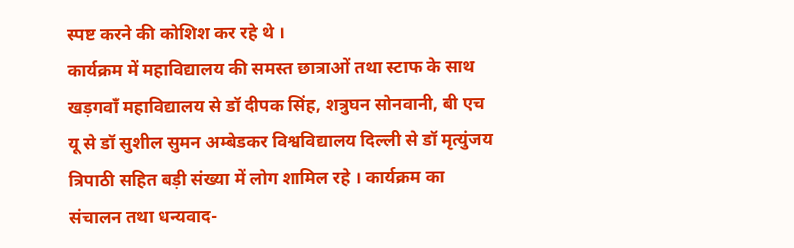स्पष्ट करने की कोशिश कर रहे थे ।
कार्यक्रम में महाविद्यालय की समस्त छात्राओं तथा स्टाफ के साथ खड़गवाँ महाविद्यालय से डॉ दीपक सिंह, शत्रुघन सोनवानी, बी एच यू से डॉ सुशील सुमन अम्बेडकर विश्वविद्यालय दिल्ली से डॉ मृत्युंजय त्रिपाठी सहित बड़ी संख्या में लोग शामिल रहे । कार्यक्रम का संचालन तथा धन्यवाद-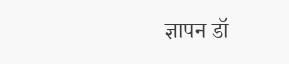ज्ञापन डॉ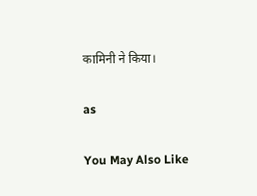कामिनी ने किया।

as

You May Also Like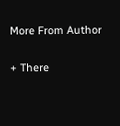More From Author

+ There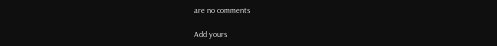are no comments

Add yours